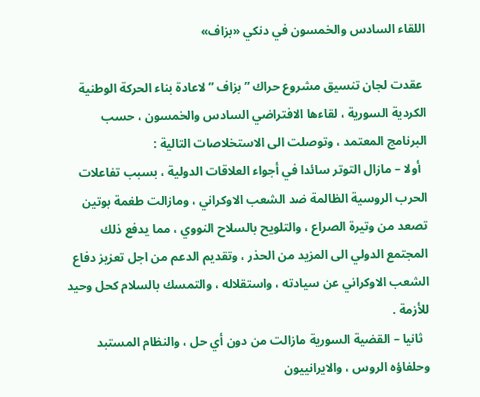اللقاء السادس والخمسون في دنكي «بزاف»

 عقدت لجان تنسيق مشروع حراك ” بزاف ” لاعادة بناء الحركة الوطنية الكردية السورية ، لقاءها الافتراضي السادس والخمسون ، حسب البرنامج المعتمد ، وتوصلت الى الاستخلاصات التالية :
  أولا – مازال التوتر سائدا في أجواء العلاقات الدولية ، بسبب تفاعلات الحرب الروسية الظالمة ضد الشعب الاوكراني ، ومازالت طغمة بوتين تصعد من وتيرة الصراع ، والتلويح بالسلاح النووي ، مما يدفع ذلك المجتمع الدولي الى المزيد من الحذر ، وتقديم الدعم من اجل تعزيز دفاع الشعب الاوكراني عن سيادته ، واستقلاله ، والتمسك بالسلام كحل وحيد للأزمة .
  ثانيا – القضية السورية مازالت من دون أي حل ، والنظام المستبد وحلفاؤه الروس ، والايرانييون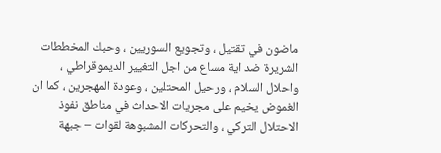ماضون في تقتيل ، وتجويع السوريين ، وحبك المخططات الشريرة ضد اية مساع من اجل التغيير الديموقراطي ، واحلال السلام ، ورحيل المحتلين ، وعودة المهجرين ، كما ان الغموض يخيم على مجريات الاحداث في مناطق نفوذ الاحتلال التركي ، والتحركات المشبوهة لقوات – جبهة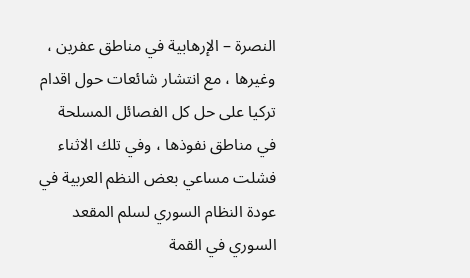النصرة – الإرهابية في مناطق عفرين ، وغيرها ، مع انتشار شائعات حول اقدام تركيا على حل كل الفصائل المسلحة في مناطق نفوذها ، وفي تلك الاثناء فشلت مساعي بعض النظم العربية في عودة النظام السوري لسلم المقعد السوري في القمة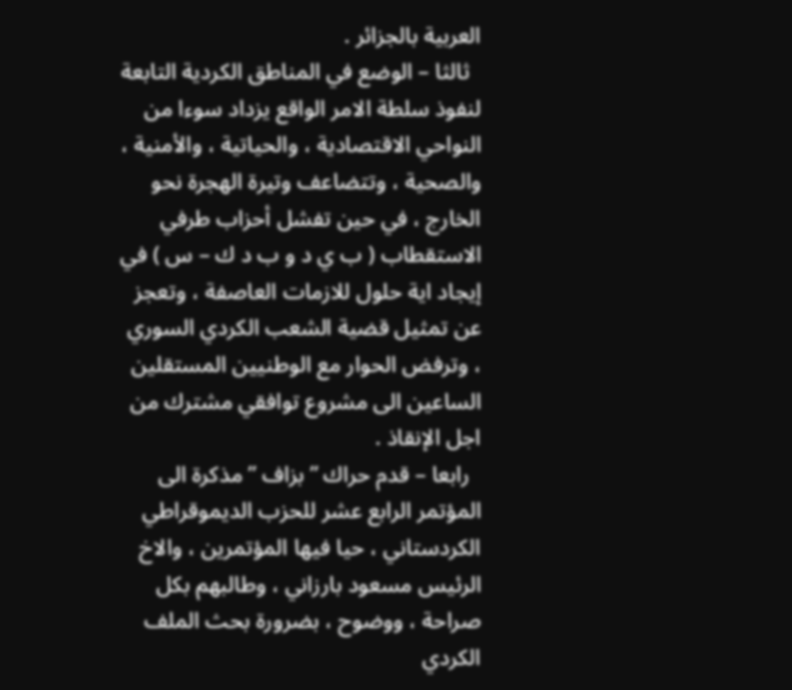العربية بالجزائر .
  ثالثا – الوضع في المناطق الكردية التابعة لنفوذ سلطة الامر الواقع يزداد سوءا من النواحي الاقتصادية ، والحياتية ، والأمنية ، والصحية ، وتتضاعف وتيرة الهجرة نحو الخارج ، في حين تفشل أحزاب طرفي الاستقطاب ( ب ي د و ب د ك – س ) في إيجاد اية حلول للازمات العاصفة ، وتعجز عن تمثيل قضية الشعب الكردي السوري ، وترفض الحوار مع الوطنيين المستقلين الساعين الى مشروع توافقي مشترك من اجل الإنقاذ .
  رابعا – قدم حراك ” بزاف ” مذكرة الى المؤتمر الرابع عشر للحزب الديموقراطي الكردستاني ، حيا فيها المؤتمرين ، والاخ الرئيس مسعود بارزاني ، وطالبهم بكل صراحة ، ووضوح ، بضرورة بحث الملف الكردي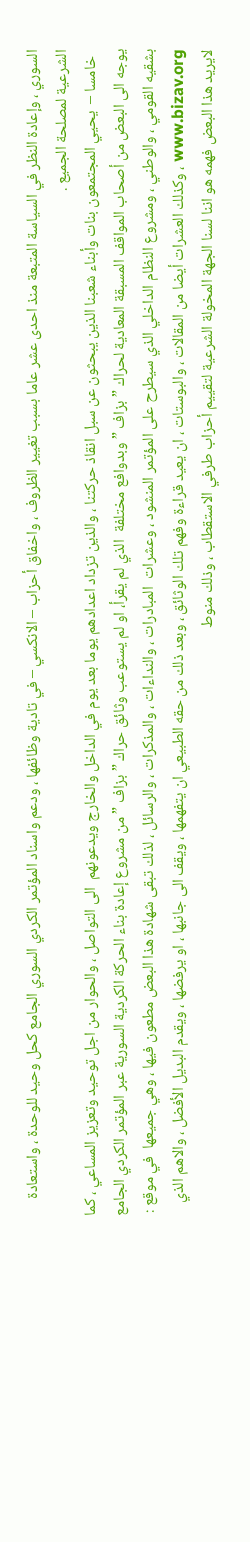السوري ، وإعادة النظر في السياسة المتبعة منذ احدى عشر عاما بسبب تغيير الظروف ، واخفاق أحزاب – الانكسي – في تادية وظائفها ، ودعم واسناد المؤتمر الكردي السوري الجامع كحل وحيد للوحدة ، واستعادة الشرعية لمصلحة الجميع .
  خامسا –  يحيي المجتمعون بنات وأبناء شعبنا الذين يبحثون عن سبل انقاذ حركتنا ، والذين تزداد اعدادهم يوما بعد يوم في الداخل والخارج ويدعونهم  الى التواصل ، والحوار من اجل توحيد وتعزيز المساعي ، كما يوجه الى البعض من أصحاب المواقف المسبقة المعادية لحراك ” بزاف ” وبدوافع مختلفة  الذي لم يقرأ، او لم يستوعب وثائق حراك ” بزاف ” من مشروع إعادة بناء الحركة الكردية السورية عبر المؤتمر الكردي الجامع بشقيه القومي ، والوطني ، ومشروع النظام الداخلي الذي سيطرح على المؤتمر المنشود ، وعشرات  المبادرات ، والنداءات ، والمذكرات ، والرسائل ، لذلك تبقى شهادة هذا البعض مطعون فيها ، وهي جميعها  في موقع : www.bizav.org ، وكذلك العشرات أيضا من المقالات ، والبوستات ، ان يعيد قراءة وفهم تلك الوثائق ، وبعد ذلك من حقه الطبيعي ان يتفهمها ، ويقف الى جانبها ، او يرفضها ، ويقدم البديل الأفضل ، والاهم الذي لايريد هذا البعض فهمه هو اننا لسنا الجهة المخولة الشرعية لتقييم أحزاب طرفي الاستقطاب ، وذلك منوط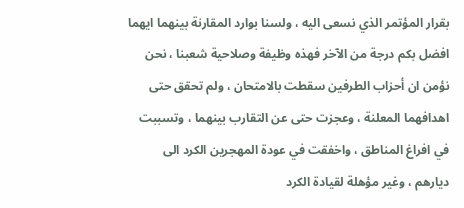بقرار المؤتمر الذي نسعى اليه ، ولسنا بوارد المقارنة بينهما ايهما افضل بكم درجة من الآخر فهذه وظيفة وصلاحية شعبنا ، نحن نؤمن ان أحزاب الطرفين سقطت بالامتحان ، ولم تحقق حتى اهدافهما المعلنة ، وعجزت حتى عن التقارب بينهما ، وتسببت في افراغ المناطق ، واخفقت في عودة المهجرين الكرد الى ديارهم ، وغير مؤهلة لقيادة الكرد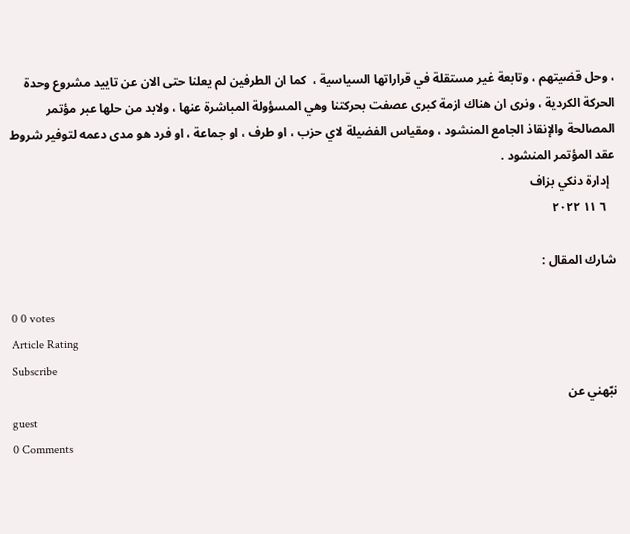، وحل قضيتهم ، وتابعة غير مستقلة في قراراتها السياسية ،  كما ان الطرفين لم يعلنا حتى الان عن تاييد مشروع وحدة الحركة الكردية ، ونرى ان هناك ازمة كبرى عصفت بحركتنا وهي المسؤولة المباشرة عنها ، ولابد من حلها عبر مؤتمر المصالحة والإنقاذ الجامع المنشود ، ومقياس الفضيلة لاي حزب ، او طرف ، او جماعة ، او فرد هو مدى دعمه لتوفير شروط عقد المؤتمر المنشود .
  إدارة دنكي بزاف
   ٦ ١١ ٢٠٢٢

شارك المقال :

0 0 votes
Article Rating
Subscribe
نبّهني عن
guest
0 Comments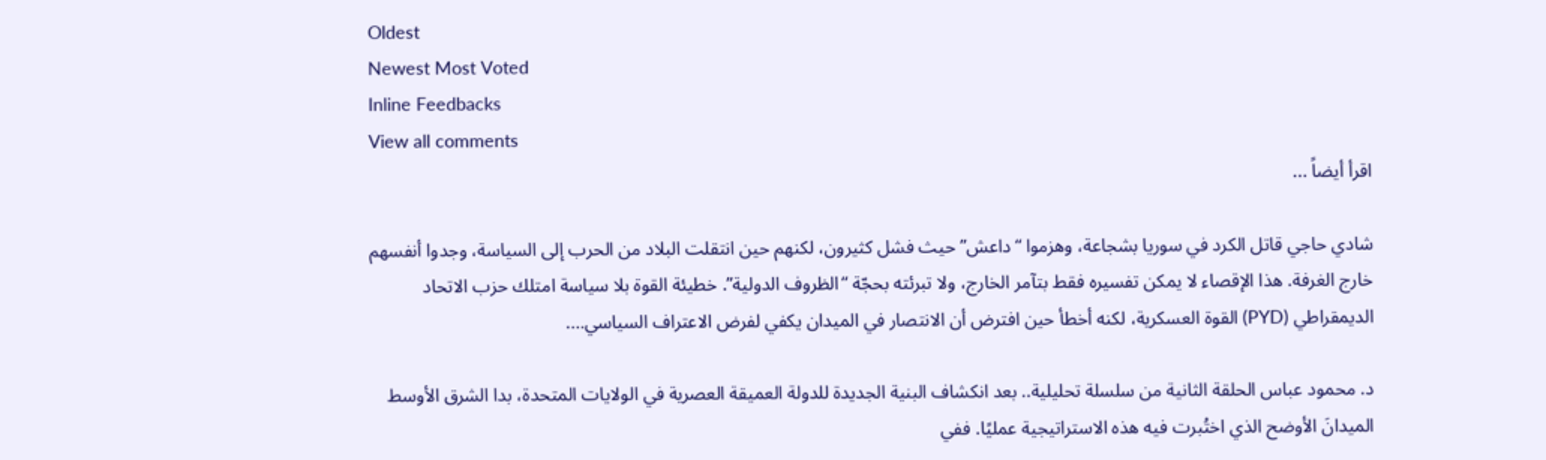Oldest
Newest Most Voted
Inline Feedbacks
View all comments
اقرأ أيضاً ...

شادي حاجي قاتل الكرد في سوريا بشجاعة، وهزموا “داعش” حيث فشل كثيرون، لكنهم حين انتقلت البلاد من الحرب إلى السياسة، وجدوا أنفسهم خارج الغرفة. هذا الإقصاء لا يمكن تفسيره فقط بتآمر الخارج، ولا تبرئته بحجّة “الظروف الدولية”. خطيئة القوة بلا سياسة امتلك حزب الاتحاد الديمقراطي (PYD) القوة العسكرية، لكنه أخطأ حين افترض أن الانتصار في الميدان يكفي لفرض الاعتراف السياسي….

د. محمود عباس الحلقة الثانية من سلسلة تحليلية.. بعد انكشاف البنية الجديدة للدولة العميقة العصرية في الولايات المتحدة، بدا الشرق الأوسط الميدانَ الأوضح الذي اختُبرت فيه هذه الاستراتيجية عمليًا. ففي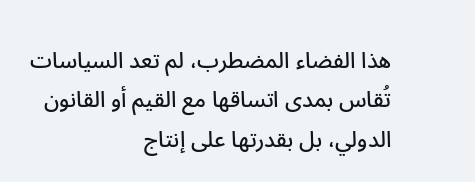هذا الفضاء المضطرب، لم تعد السياسات تُقاس بمدى اتساقها مع القيم أو القانون الدولي، بل بقدرتها على إنتاج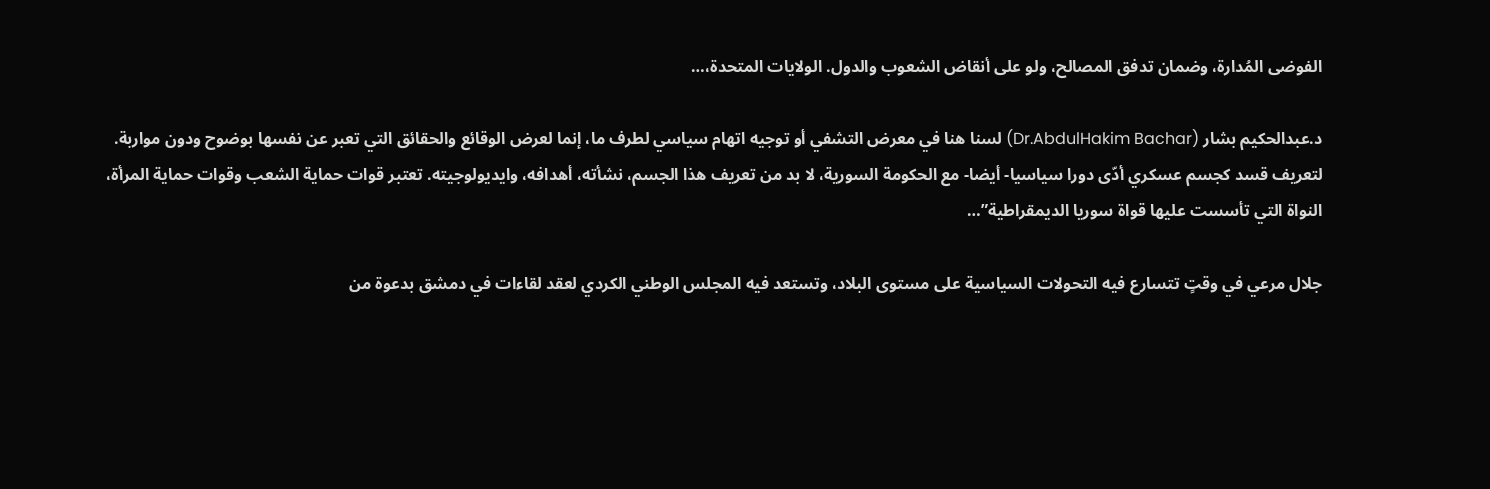الفوضى المُدارة، وضمان تدفق المصالح، ولو على أنقاض الشعوب والدول. الولايات المتحدة،…

د.عبدالحكيم بشار (Dr.AbdulHakim Bachar) لسنا هنا في معرض التشفي أو توجيه اتهام سياسي لطرف ما، إنما لعرض الوقائع والحقائق التي تعبر عن نفسها بوضوح ودون مواربة. لتعريف قسد كجسم عسكري أدّى دورا سياسيا- أيضا- مع الحكومة السورية، لا بد من تعريف هذا الجسم، نشأته، أهدافه، وايديولوجيته. تعتبر قوات حماية الشعب وقوات حماية المرأة، النواة التي تأسست عليها قواة سوريا الديمقراطية”…

جلال مرعي في وقتٍ تتسارع فيه التحولات السياسية على مستوى البلاد، وتستعد فيه المجلس الوطني الكردي لعقد لقاءات في دمشق بدعوة من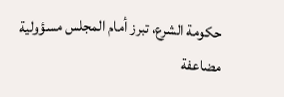حكومة الشرع، تبرز أمام المجلس مسؤولية مضاعفة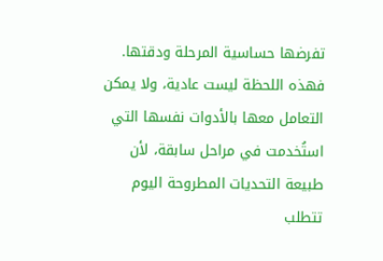تفرضها حساسية المرحلة ودقتها. فهذه اللحظة ليست عادية، ولا يمكن التعامل معها بالأدوات نفسها التي استُخدمت في مراحل سابقة، لأن طبيعة التحديات المطروحة اليوم تتطلب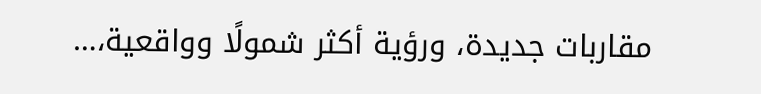مقاربات جديدة، ورؤية أكثر شمولًا وواقعية،…